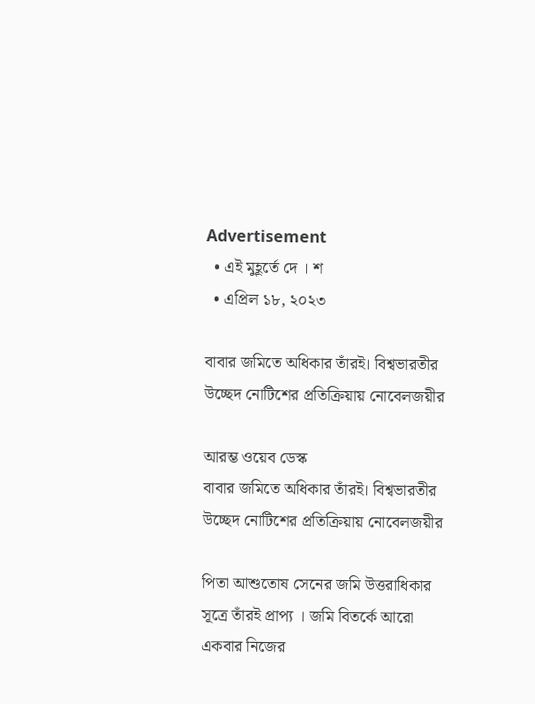Advertisement
  • এই মুহূর্তে দে । শ
  • এপ্রিল ১৮, ২০২৩

বাবার জমিতে অধিকার তাঁরই। বিশ্বভারতীর উচ্ছেদ নোটিশের প্রতিক্রিয়ায় নোবেলজয়ীর

আরম্ভ ওয়েব ডেস্ক
বাবার জমিতে অধিকার তাঁরই। বিশ্বভারতীর উচ্ছেদ নোটিশের প্রতিক্রিয়ায় নোবেলজয়ীর

পিতা আশুতোষ সেনের জমি উত্তরাধিকার সূত্রে তাঁরই প্রাপ্য । জমি বিতর্কে আরো একবার নিজের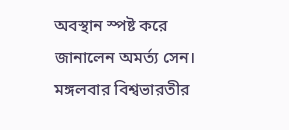অবস্থান স্পষ্ট করে জানালেন অমর্ত্য সেন। মঙ্গলবার বিশ্বভারতীর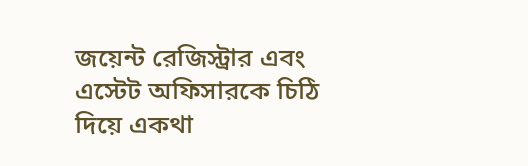জয়েন্ট রেজিস্ট্রার এবং এস্টেট অফিসারকে চিঠি দিয়ে একথা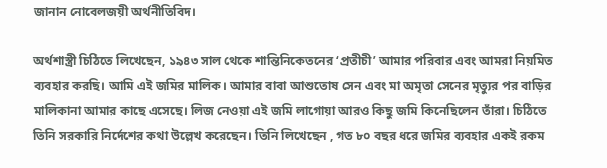জানান নোবেলজয়ী অর্থনীতিবিদ।

অর্থশাস্ত্রী চিঠিতে লিখেছেন, ১৯৪৩ সাল থেকে শান্তিনিকেতনের ‘প্রতীচী’ আমার পরিবার এবং আমরা নিয়মিত ব্যবহার করছি। আমি এই জমির মালিক। আমার বাবা আশুতোষ সেন এবং মা অমৃতা সেনের মৃত্যুর পর বাড়ির মালিকানা আমার কাছে এসেছে। লিজ নেওয়া এই জমি লাগোয়া আরও কিছু জমি কিনেছিলেন তাঁরা। চিঠিতে তিনি সরকারি নির্দেশের কথা উল্লেখ করেছেন। তিনি লিখেছেন , গত ৮০ বছর ধরে জমির ব্যবহার একই রকম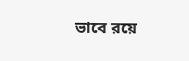ভাবে রয়ে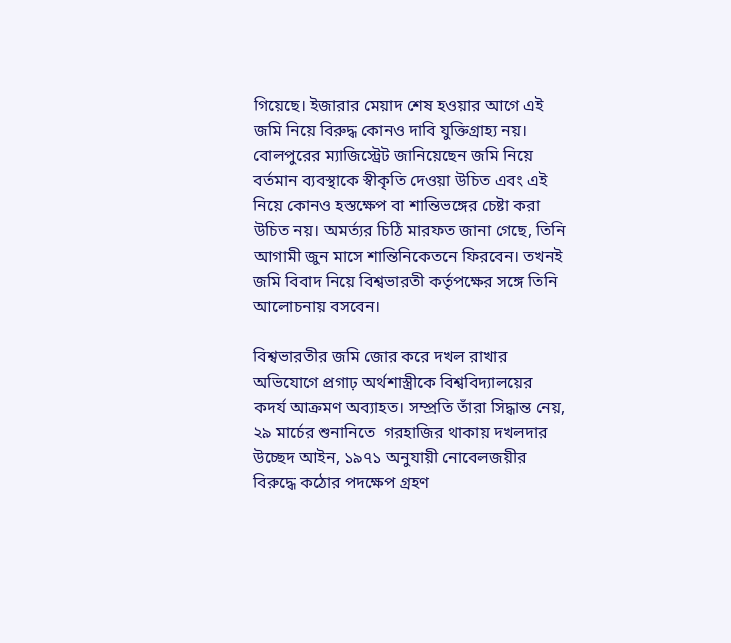গিয়েছে। ইজারার মেয়াদ শেষ হওয়ার আগে এই জমি নিয়ে বিরুদ্ধ কোনও দাবি যুক্তিগ্রাহ্য নয়। বোলপুরের ম্যাজিস্ট্রেট জানিয়েছেন জমি নিয়ে বর্তমান ব্যবস্থাকে স্বীকৃতি দেওয়া উচিত এবং এই নিয়ে কোনও হস্তক্ষেপ বা শান্তিভঙ্গের চেষ্টা করা উচিত নয়। অমর্ত্যর চিঠি মারফত জানা গেছে, তিনি আগামী জুন মাসে শান্তিনিকেতনে ফিরবেন। তখনই জমি বিবাদ নিয়ে বিশ্বভারতী কর্তৃপক্ষের সঙ্গে তিনি আলোচনায় বসবেন।

বিশ্বভারতীর জমি জোর করে দখল রাখার অভিযোগে প্রগাঢ় অর্থশাস্ত্রীকে বিশ্ববিদ্যালয়ের কদর্য আক্রমণ অব্যাহত। সম্প্রতি তাঁরা সিদ্ধান্ত নেয়, ২৯ মার্চের শুনানিতে  গরহাজির থাকায় দখলদার উচ্ছেদ আইন, ১৯৭১ অনুযায়ী নোবেলজয়ীর বিরুদ্ধে কঠোর পদক্ষেপ গ্রহণ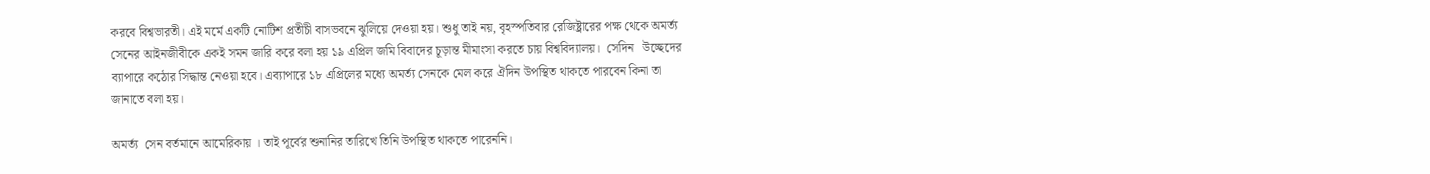করবে বিশ্বভারতী। এই মর্মে একটি নোটিশ প্রতীচী বাসভবনে ঝুলিয়ে দেওয়া হয়। শুধু তাই নয়, বৃহস্পতিবার রেজিষ্ট্রারের পক্ষ থেকে অমর্ত্য সেনের আইনজীবীকে একই সমন জারি করে বলা হয় ১৯ এপ্রিল জমি বিবাদের চূড়ান্ত মীমাংসা করতে চায় বিশ্ববিদ্যালয়।  সেদিন   উচ্ছেদের ব্যাপারে কঠোর সিদ্ধান্ত নেওয়া হবে। এব্যাপারে ১৮ এপ্রিলের মধ্যে অমর্ত্য সেনকে মেল করে ঐদিন উপস্থিত থাকতে পারবেন কিনা তা জানাতে বলা হয়।

অমর্ত্য  সেন বর্তমানে আমেরিকায় । তাই পূর্বের শুনানির তারিখে তিনি উপস্থিত থাকতে পারেননি।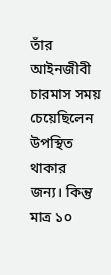তাঁর আইনজীবী চারমাস সময় চেয়েছিলেন উপস্থিত থাকার জন্য। কিন্তু মাত্র ১০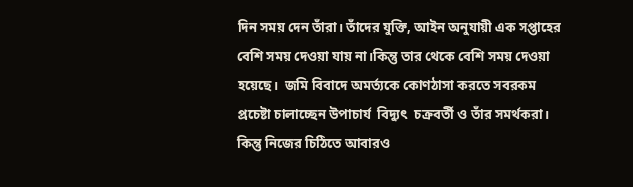দিন সময় দেন তাঁরা। তাঁদের যুক্তি, আইন অনুযায়ী এক সপ্তাহের  বেশি সময় দেওয়া যায় না।কিন্তু তার থেকে বেশি সময় দেওয়া হয়েছে।  জমি বিবাদে অমর্ত্যকে কোণঠাসা করতে সবরকম প্রচেষ্টা চালাচ্ছেন উপাচার্য  বিদ্যুৎ  চক্রবর্তী ও তাঁর সমর্থকরা।  কিন্তু নিজের চিঠিতে আবারও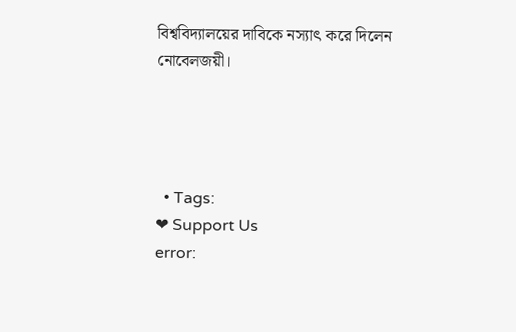বিশ্ববিদ্যালয়ের দাবিকে নস্যাৎ করে দিলেন নোবেলজয়ী।




  • Tags:
❤ Support Us
error: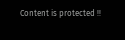Content is protected !!